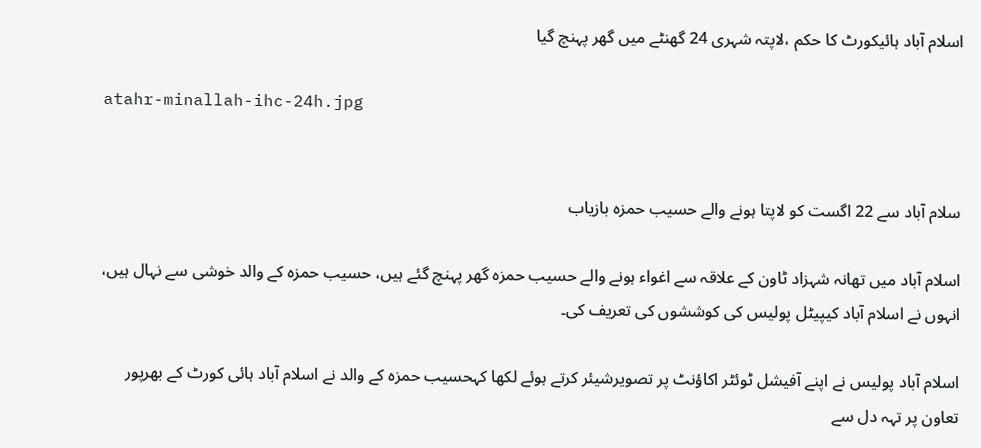اسلام آباد ہائیکورٹ کا حکم ،لاپتہ شہری 24 گھنٹے میں گھر پہنچ گیا

atahr-minallah-ihc-24h.jpg


سلام آباد سے 22 اگست کو لاپتا ہونے والے حسیب حمزہ بازیاب

اسلام آباد میں تھانہ شہزاد ٹاون کے علاقہ سے اغواء ہونے والے حسیب حمزہ گھر پہنچ گئے ہیں، حسیب حمزہ کے والد خوشی سے نہال ہیں، انہوں نے اسلام آباد کیپیٹل پولیس کی کوششوں کی تعریف کی۔

اسلام آباد پولیس نے اپنے آفیشل ٹوئٹر اکاؤنٹ پر تصویرشیئر کرتے ہوئے لکھا کہحسیب حمزہ کے والد نے اسلام آباد ہائی کورٹ کے بھرپور تعاون پر تہہ دل سے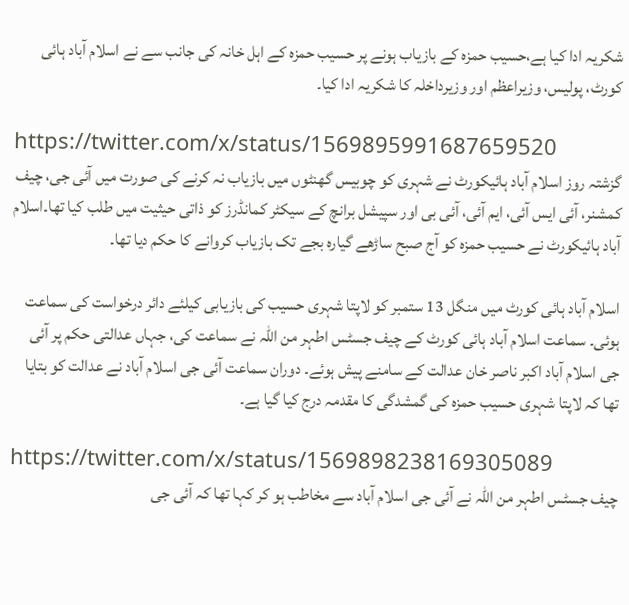شکریہ ادا کیا ہے،حسیب حمزہ کے بازیاب ہونے پر حسیب حمزہ کے اہل خانہ کی جانب سے نے اسلام آباد ہائی کورٹ، پولیس، وزیراعظم اور وزیرداخلہ کا شکریہ ادا کیا۔

https://twitter.com/x/status/1569895991687659520
گزشتہ روز اسلام آباد ہائیکورٹ نے شہری کو چوبیس گھنٹوں میں بازیاب نہ کرنے کی صورت میں آئی جی، چیف کمشنر، آئی ایس آئی، ایم آئی، آئی بی اور سپیشل برانچ کے سیکٹر کمانڈرز کو ذاتی حیثیت میں طلب کیا تھا۔اسلام آباد ہائیکورٹ نے حسیب حمزہ کو آج صبح ساڑھے گیارہ بجے تک بازیاب کروانے کا حکم دیا تھا۔

اسلام آباد ہائی کورٹ میں منگل 13 ستمبر کو لاپتا شہری حسیب کی بازیابی کیلئے دائر درخواست کی سماعت ہوئی۔ سماعت اسلام آباد ہائی کورٹ کے چیف جسٹس اطہر من اللہ نے سماعت کی، جہاں عدالتی حکم پر آئی جی اسلام آباد اکبر ناصر خان عدالت کے سامنے پیش ہوئے۔ دوران سماعت آئی جی اسلام آباد نے عدالت کو بتایا تھا کہ لاپتا شہری حسیب حمزہ کی گمشدگی کا مقدمہ درج کیا گیا ہے۔

https://twitter.com/x/status/1569898238169305089
چیف جسٹس اطہر من اللہ نے آئی جی اسلام آباد سے مخاطب ہو کر کہا تھا کہ آئی جی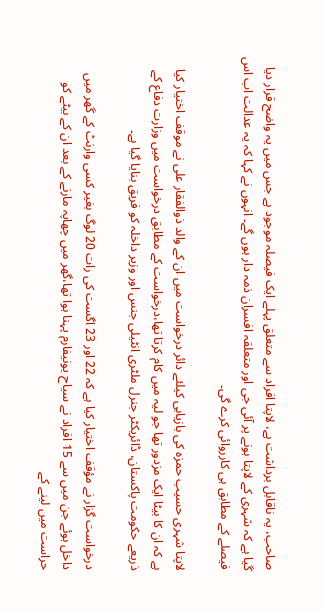صاحب، یہ ناقابل برداشت ہے، لاپتا افراد سے متعلق پہلے ایک فیصلہ موجود ہے جس میں یہ واضح قرار دیا گیا ہے کہ شہری کے لاپتا ہونے پر آئی جی اور متعلقہ افسران ذمہ دار ہوں گے۔ انہوں نے کہا کہ یہ عدالت اب اس فیصلے کے مطابق ہی کارروائی کرے گی۔

لاپتا شہری حسیب حمزہ کی بازیابی کیلئے دائر درخواست میں ان کے والد ذوالفقار علی نے موقف اختیار کیا ہے کہ ان کا بیٹا ایک مزدور تھا جو لیہ میں کام کرتا تھا،درخواست کے مطابق درخواست میں وزارت دفاع کے ذریعے حکومت پاکستان، ڈائریکٹر جنرل ملٹری انٹیلی جنس اور وزیر داخلہ کو فریق بنایا گیا ہے۔

درخواست گزار نے مؤقف اختیار کیا ہے کہ 22 اور 23 اگست کی رات 20 لوگ بغیر کسی وارنٹ کے گھر میں داخل ہوئے جن میں سے 15 افراد نے سیاح یونیفارم پہنا ہوا تھا،گھر میں چھاپہ مارنے کے بعد ان کے بیٹے کو حراست میں لینے کے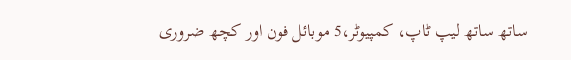ساتھ ساتھ لیپ ٹاپ، کمپیوٹر،5 موبائل فون اور کچھ ضروری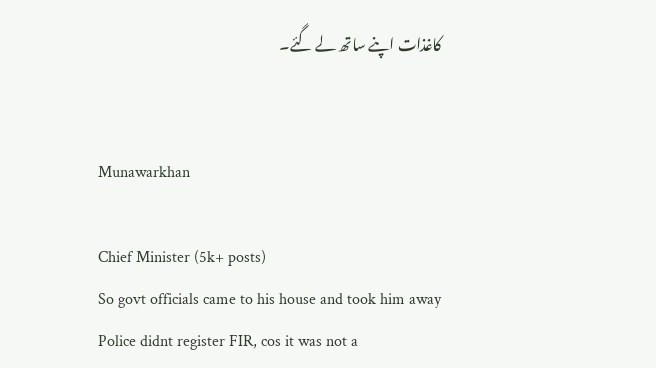کاغذات اپنے ساتھ لے گئے۔


Munawarkhan

Chief Minister (5k+ posts)
So govt officials came to his house and took him away
Police didnt register FIR, cos it was not a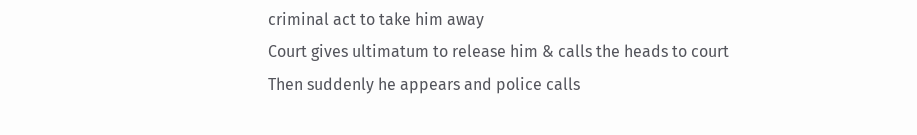criminal act to take him away
Court gives ultimatum to release him & calls the heads to court
Then suddenly he appears and police calls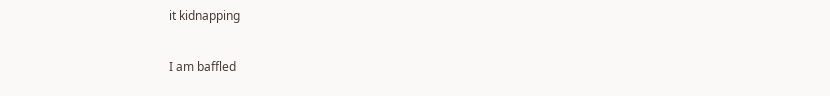it kidnapping

I am baffled